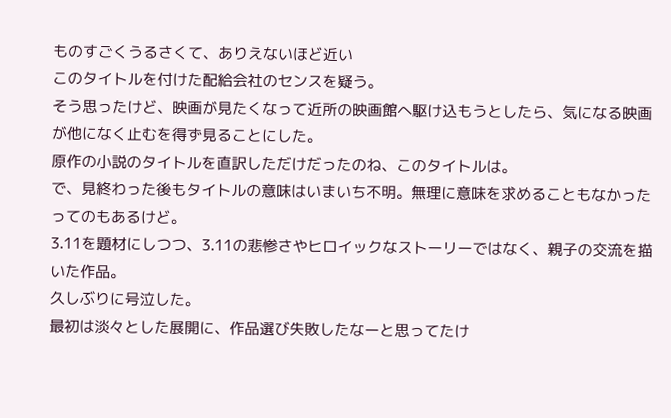ものすごくうるさくて、ありえないほど近い
このタイトルを付けた配給会社のセンスを疑う。
そう思ったけど、映画が見たくなって近所の映画館へ駆け込もうとしたら、気になる映画が他になく止むを得ず見ることにした。
原作の小説のタイトルを直訳しただけだったのね、このタイトルは。
で、見終わった後もタイトルの意味はいまいち不明。無理に意味を求めることもなかったってのもあるけど。
3.11を題材にしつつ、3.11の悲惨さやヒロイックなストーリーではなく、親子の交流を描いた作品。
久しぶりに号泣した。
最初は淡々とした展開に、作品選び失敗したなーと思ってたけ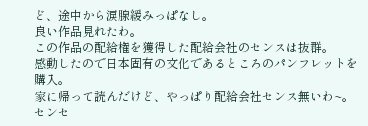ど、途中から涙腺緩みっぱなし。
良い作品見れたわ。
この作品の配給権を獲得した配給会社のセンスは抜群。
感動したので日本固有の文化であるところのパンフレットを購入。
家に帰って読んだけど、やっぱり配給会社センス無いわ~。
センセ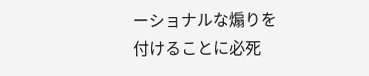ーショナルな煽りを付けることに必死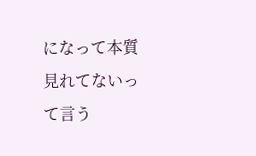になって本質見れてないって言う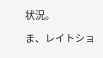状況。
ま、レイトショ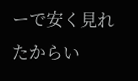ーで安く見れたからい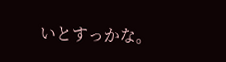いとすっかな。